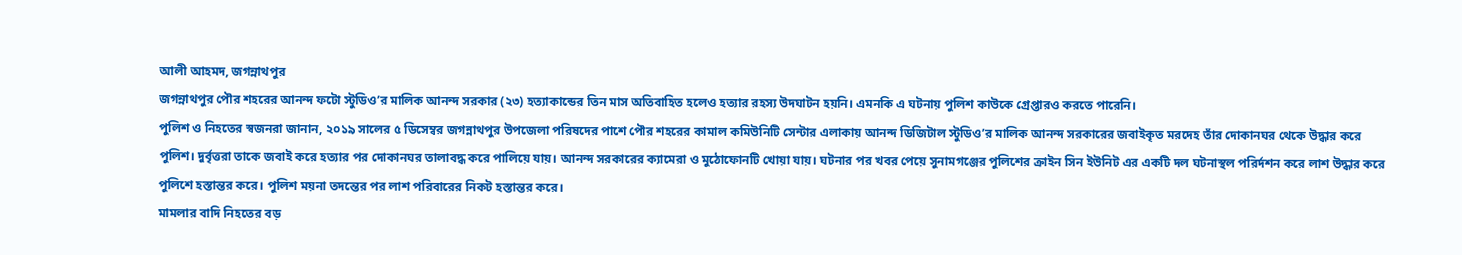আলী আহমদ, জগন্নাথপুর
জগন্নাথপুর পৌর শহরের আনন্দ ফটো স্টুডিও’র মালিক আনন্দ সরকার (২৩) হত্যাকান্ডের তিন মাস অতিবাহিত হলেও হত্যার রহস্য উদঘাটন হয়নি। এমনকি এ ঘটনায় পুলিশ কাউকে গ্রেপ্তারও করতে পারেনি।
পুলিশ ও নিহতের স্বজনরা জানান, ২০১৯ সালের ৫ ডিসেম্বর জগন্নাথপুর উপজেলা পরিষদের পাশে পৌর শহরের কামাল কমিউনিটি সেন্টার এলাকায় আনন্দ ডিজিটাল স্টুডিও’র মালিক আনন্দ সরকারের জবাইকৃত মরদেহ তাঁর দোকানঘর থেকে উদ্ধার করে পুলিশ। দুর্বৃত্তরা তাকে জবাই করে হত্যার পর দোকানঘর তালাবদ্ধ করে পালিয়ে যায়। আনন্দ সরকারের ক্যামেরা ও মুঠোফোনটি খোয়া যায়। ঘটনার পর খবর পেয়ে সুনামগঞ্জের পুলিশের ক্রাইন সিন ইউনিট এর একটি দল ঘটনাস্থল পরির্দশন করে লাশ উদ্ধার করে পুলিশে হস্তান্তর করে। পুলিশ ময়না তদন্তের পর লাশ পরিবারের নিকট হস্তান্তর করে।
মামলার বাদি নিহতের বড়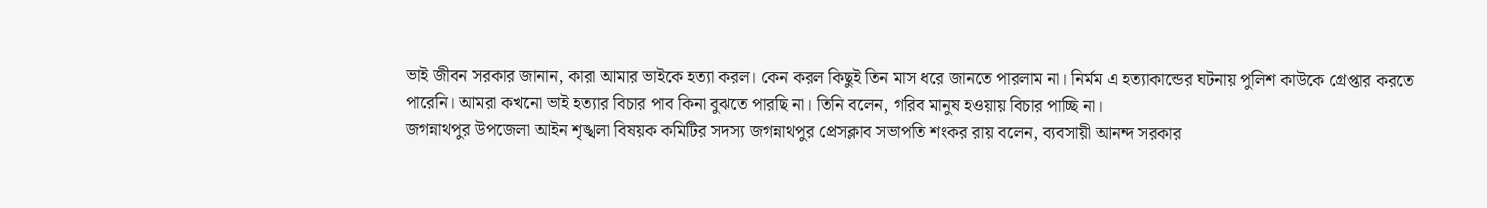ভাই জীবন সরকার জানান, কারা আমার ভাইকে হত্যা করল। কেন করল কিছুই তিন মাস ধরে জানতে পারলাম না। নির্মম এ হত্যাকান্ডের ঘটনায় পুলিশ কাউকে গ্রেপ্তার করতে পারেনি। আমরা কখনো ভাই হত্যার বিচার পাব কিনা বুঝতে পারছি না। তিনি বলেন, গরিব মানুষ হওয়ায় বিচার পাচ্ছি না।
জগন্নাথপুর উপজেলা আইন শৃঙ্খলা বিষয়ক কমিটির সদস্য জগন্নাথপুর প্রেসক্লাব সভাপতি শংকর রায় বলেন, ব্যবসায়ী আনন্দ সরকার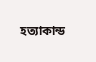হত্যাকান্ড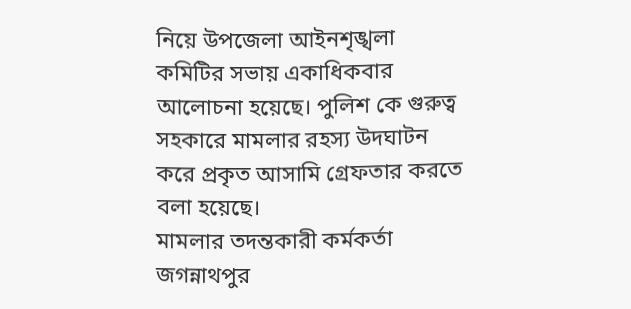নিয়ে উপজেলা আইনশৃঙ্খলা কমিটির সভায় একাধিকবার আলোচনা হয়েছে। পুলিশ কে গুরুত্ব সহকারে মামলার রহস্য উদঘাটন করে প্রকৃত আসামি গ্রেফতার করতে বলা হয়েছে।
মামলার তদন্তকারী কর্মকর্তা জগন্নাথপুর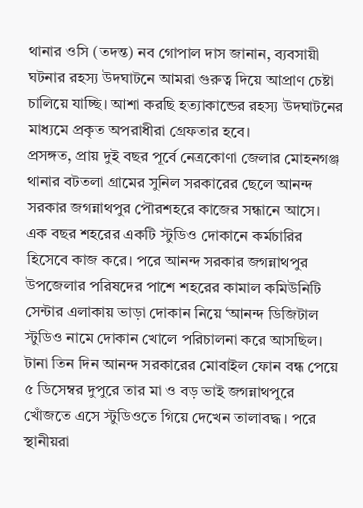থানার ওসি (তদন্ত) নব গোপাল দাস জানান, ব্যবসায়ী ঘটনার রহস্য উদঘাটনে আমরা গুরুত্ব দিয়ে আপ্রাণ চেষ্টা চালিয়ে যাচ্ছি। আশা করছি হত্যাকান্ডের রহস্য উদঘাটনের মাধ্যমে প্রকৃত অপরাধীরা গ্রেফতার হবে।
প্রসঙ্গত, প্রায় দুই বছর পূর্বে নেত্রকোণা জেলার মোহনগঞ্জ থানার বটতলা গ্রামের সুনিল সরকারের ছেলে আনন্দ সরকার জগন্নাথপুর পৌরশহরে কাজের সন্ধানে আসে। এক বছর শহরের একটি স্টুডিও দোকানে কর্মচারির হিসেবে কাজ করে। পরে আনন্দ সরকার জগন্নাথপুর উপজেলার পরিষদের পাশে শহরের কামাল কমিউনিটি সেন্টার এলাকায় ভাড়া দোকান নিয়ে ‘আনন্দ ডিজিটাল স্টুডিও নামে দোকান খোলে পরিচালনা করে আসছিল। টানা তিন দিন আনন্দ সরকারের মোবাইল ফোন বন্ধ পেয়ে ৫ ডিসেম্বর দুপুরে তার মা ও বড় ভাই জগন্নাথপুরে খোঁজতে এসে স্টুডিওতে গিয়ে দেখেন তালাবদ্ধ। পরে স্থানীয়রা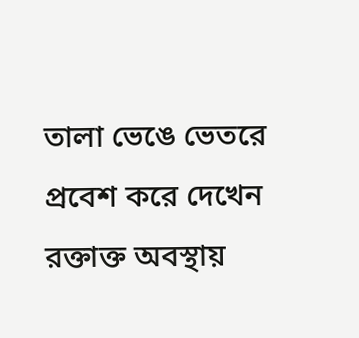তালা ভেঙে ভেতরে প্রবেশ করে দেখেন রক্তাক্ত অবস্থায়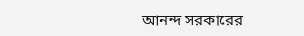আনন্দ সরকারের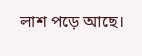লাশ পড়ে আছে।